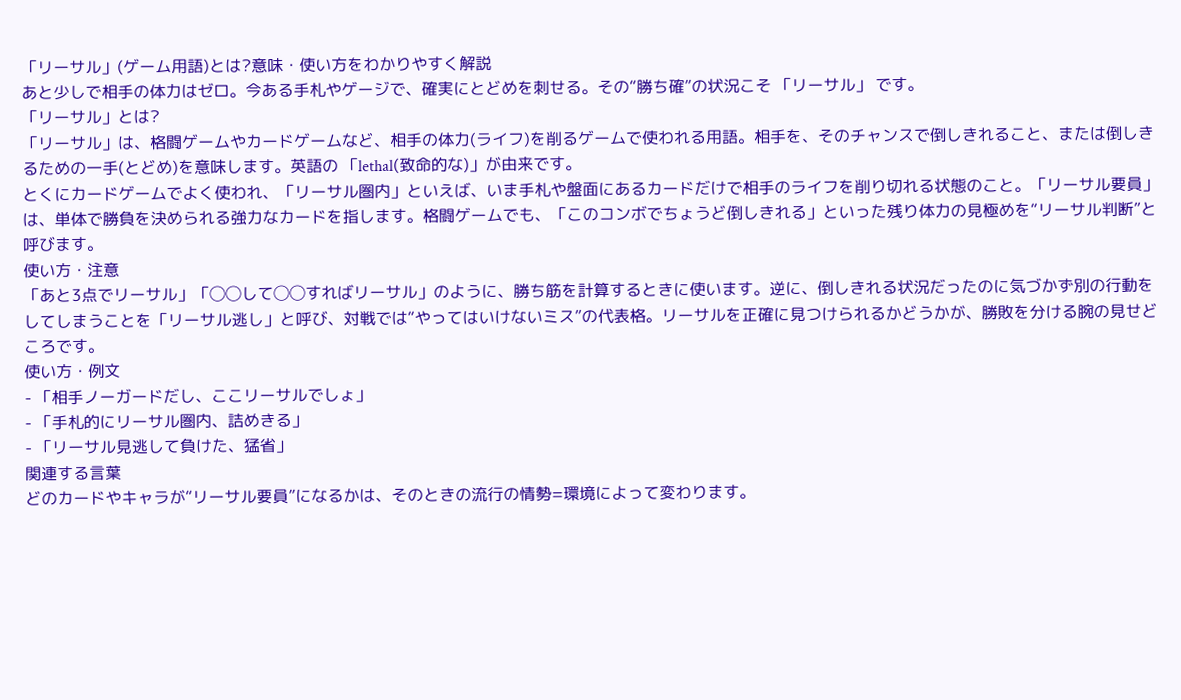「リーサル」(ゲーム用語)とは?意味・使い方をわかりやすく解説
あと少しで相手の体力はゼロ。今ある手札やゲージで、確実にとどめを刺せる。その“勝ち確”の状況こそ 「リーサル」 です。
「リーサル」とは?
「リーサル」は、格闘ゲームやカードゲームなど、相手の体力(ライフ)を削るゲームで使われる用語。相手を、そのチャンスで倒しきれること、または倒しきるための一手(とどめ)を意味します。英語の 「lethal(致命的な)」が由来です。
とくにカードゲームでよく使われ、「リーサル圏内」といえば、いま手札や盤面にあるカードだけで相手のライフを削り切れる状態のこと。「リーサル要員」は、単体で勝負を決められる強力なカードを指します。格闘ゲームでも、「このコンボでちょうど倒しきれる」といった残り体力の見極めを“リーサル判断”と呼びます。
使い方・注意
「あと3点でリーサル」「◯◯して◯◯すればリーサル」のように、勝ち筋を計算するときに使います。逆に、倒しきれる状況だったのに気づかず別の行動をしてしまうことを「リーサル逃し」と呼び、対戦では“やってはいけないミス”の代表格。リーサルを正確に見つけられるかどうかが、勝敗を分ける腕の見せどころです。
使い方・例文
- 「相手ノーガードだし、ここリーサルでしょ」
- 「手札的にリーサル圏内、詰めきる」
- 「リーサル見逃して負けた、猛省」
関連する言葉
どのカードやキャラが“リーサル要員”になるかは、そのときの流行の情勢=環境によって変わります。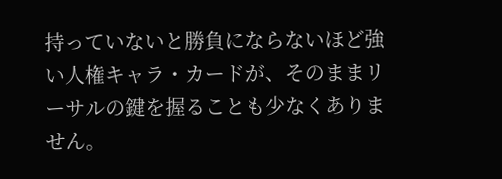持っていないと勝負にならないほど強い人権キャラ・カードが、そのままリーサルの鍵を握ることも少なくありません。